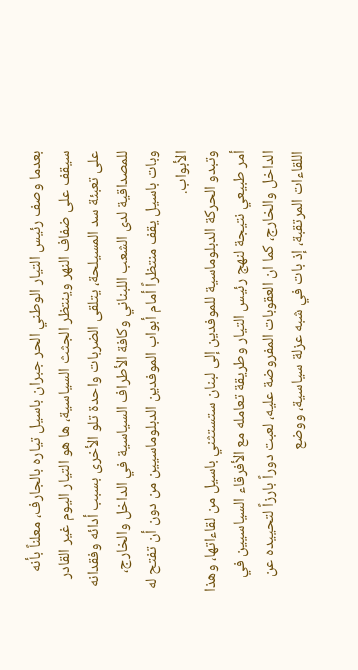بعدما وصف رئيس التيار الوطني الحر جبران باسيل تياره بالجارف، معلناً بأنه سيقف على ضفاف النهر وينتظر الجثث السياسية، ها هو التيار اليوم غير القادر على تعبئة سد المسيلحة، يتلقى الضربات واحدة تلو الأخرى بسبب أدائه وفقدانه للمصداقية لدى الشعب اللبناني وكافة الأطراف السياسية في الداخل والخارج، وبات باسيل يقف منتظراً أمام أبواب الموفدين الدبلوماسيين من دون أن تفتح له الأبواب.
وتبدو الحركة الدبلوماسية للموفدين إلى لبنان ستستثني باسيل من لقاءاتها، وهذا أمر طبيعي نتيجة لنهج رئيس التيار وطريقة تعامله مع الأفرقاء السياسيين في الداخل والخارج، كما ان العقوبات المفروضة عليه، لعبت دوراً بارزاً لتحييده عن اللقاءات المرتقبة، إذ بات في شبه عزلة سياسية، ووضع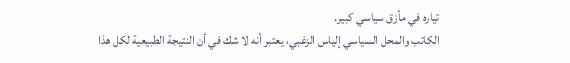تياره في مأزق سياسي كبير.
الكاتب والمحل السياسي إلياس الزغبي، يعتبر أنه لا شك في أن النتيجة الطبيعية لكل هذا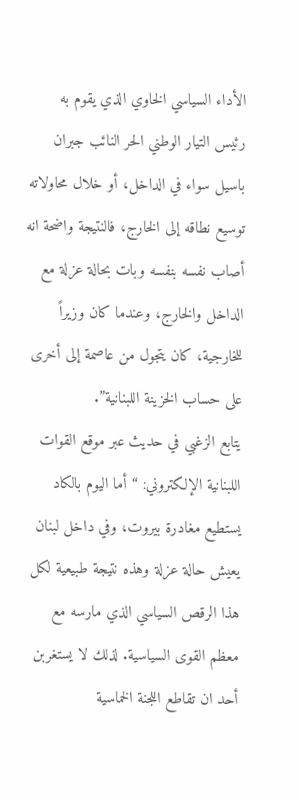الأداء السياسي الخاوي الذي يقوم به رئيس التيار الوطني الحر النائب جبران باسيل سواء في الداخل، أو خلال محاولاته توسيع نطاقه إلى الخارج، فالنتيجة واضحة انه أصاب نفسه بنفسه وبات بحالة عزلة مع الداخل والخارج، وعندما كان وزيراً للخارجية، كان يتجول من عاصمة إلى أخرى على حساب الخزينة اللبنانية”.
يتابع الزغبي في حديث عبر موقع القوات اللبنانية الإلكتروني: “أما اليوم بالكاد يستطيع مغادرة بيروت، وفي داخل لبنان يعيش حالة عزلة وهذه نتيجة طبيعية لكل هذا الرقص السياسي الذي مارسه مع معظم القوى السياسية. لذلك لا يستغربن أحد ان تقاطع اللجنة الخماسية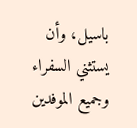باسيل، وأن يستثني السفراء وجميع الموفدين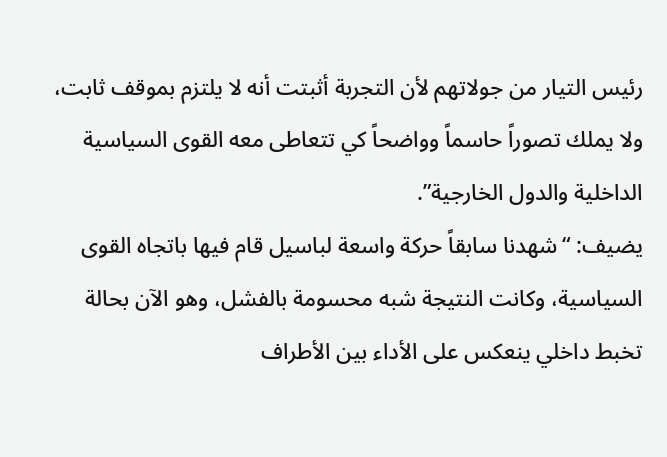رئيس التيار من جولاتهم لأن التجربة أثبتت أنه لا يلتزم بموقف ثابت، ولا يملك تصوراً حاسماً وواضحاً كي تتعاطى معه القوى السياسية الداخلية والدول الخارجية”.
يضيف: “شهدنا سابقاً حركة واسعة لباسيل قام فيها باتجاه القوى السياسية، وكانت النتيجة شبه محسومة بالفشل، وهو الآن بحالة تخبط داخلي ينعكس على الأداء بين الأطراف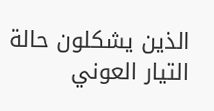الذين يشكلون حالة التيار العوني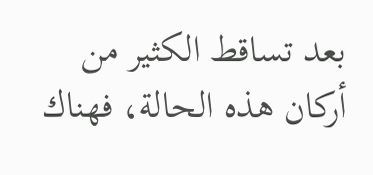بعد تساقط الكثير من أركان هذه الحالة، فهناك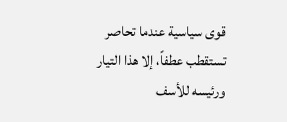قوى سياسية عندما تحاصر تستقطب عطفاً، إلا هذا التيار ورئيسه للأسف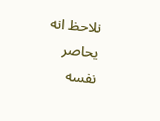نلاحظ انه يحاصر نفسه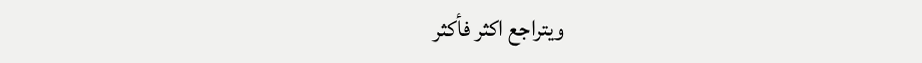ويتراجع اكثر فأكثر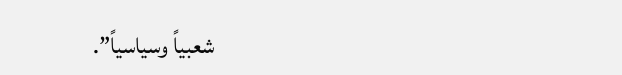شعبياً وسياسياً”.